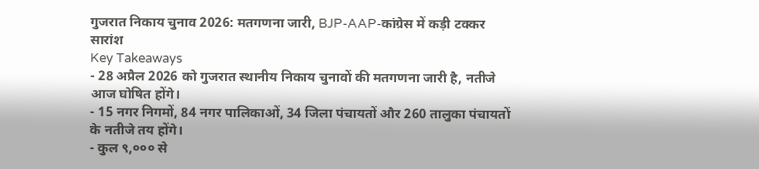गुजरात निकाय चुनाव 2026: मतगणना जारी, BJP-AAP-कांग्रेस में कड़ी टक्कर
सारांश
Key Takeaways
- 28 अप्रैल 2026 को गुजरात स्थानीय निकाय चुनावों की मतगणना जारी है, नतीजे आज घोषित होंगे।
- 15 नगर निगमों, 84 नगर पालिकाओं, 34 जिला पंचायतों और 260 तालुका पंचायतों के नतीजे तय होंगे।
- कुल ९,००० से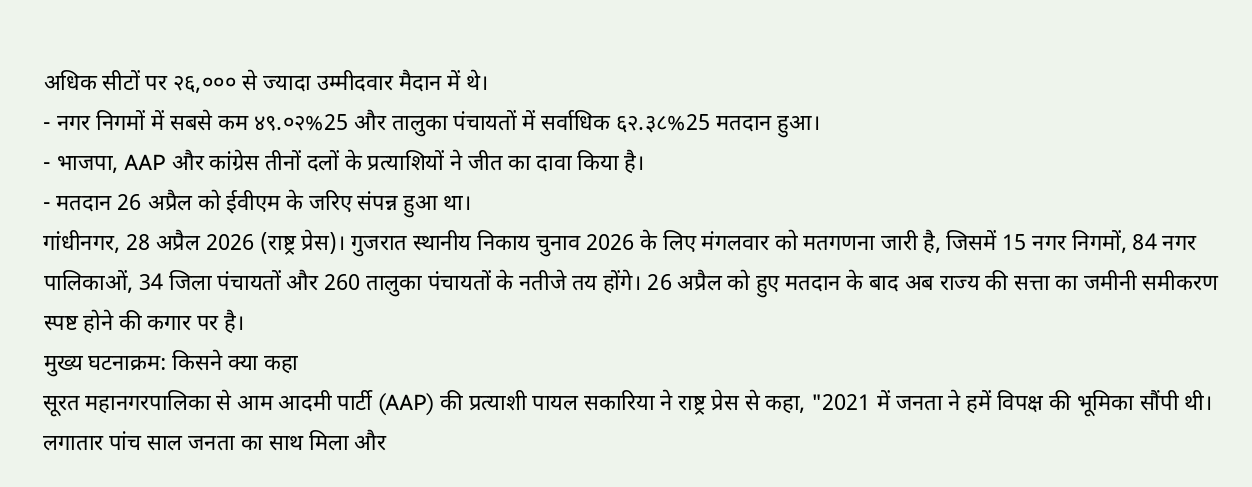अधिक सीटों पर २६,००० से ज्यादा उम्मीदवार मैदान में थे।
- नगर निगमों में सबसे कम ४९.०२%25 और तालुका पंचायतों में सर्वाधिक ६२.३८%25 मतदान हुआ।
- भाजपा, AAP और कांग्रेस तीनों दलों के प्रत्याशियों ने जीत का दावा किया है।
- मतदान 26 अप्रैल को ईवीएम के जरिए संपन्न हुआ था।
गांधीनगर, 28 अप्रैल 2026 (राष्ट्र प्रेस)। गुजरात स्थानीय निकाय चुनाव 2026 के लिए मंगलवार को मतगणना जारी है, जिसमें 15 नगर निगमों, 84 नगर पालिकाओं, 34 जिला पंचायतों और 260 तालुका पंचायतों के नतीजे तय होंगे। 26 अप्रैल को हुए मतदान के बाद अब राज्य की सत्ता का जमीनी समीकरण स्पष्ट होने की कगार पर है।
मुख्य घटनाक्रम: किसने क्या कहा
सूरत महानगरपालिका से आम आदमी पार्टी (AAP) की प्रत्याशी पायल सकारिया ने राष्ट्र प्रेस से कहा, "2021 में जनता ने हमें विपक्ष की भूमिका सौंपी थी। लगातार पांच साल जनता का साथ मिला और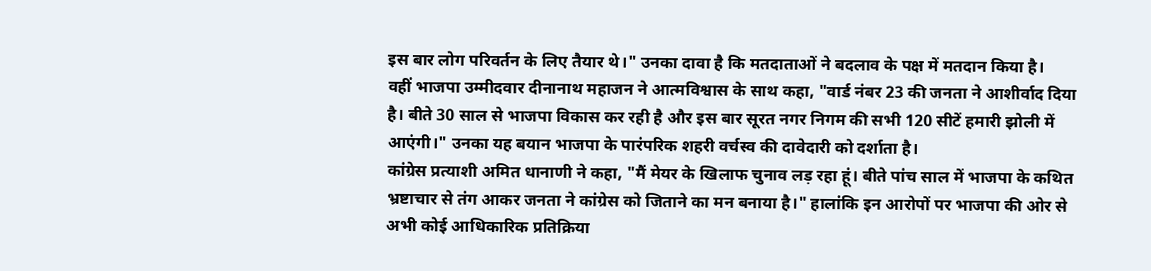इस बार लोग परिवर्तन के लिए तैयार थे।" उनका दावा है कि मतदाताओं ने बदलाव के पक्ष में मतदान किया है।
वहीं भाजपा उम्मीदवार दीनानाथ महाजन ने आत्मविश्वास के साथ कहा, "वार्ड नंबर 23 की जनता ने आशीर्वाद दिया है। बीते 30 साल से भाजपा विकास कर रही है और इस बार सूरत नगर निगम की सभी 120 सीटें हमारी झोली में आएंगी।" उनका यह बयान भाजपा के पारंपरिक शहरी वर्चस्व की दावेदारी को दर्शाता है।
कांग्रेस प्रत्याशी अमित धानाणी ने कहा, "मैं मेयर के खिलाफ चुनाव लड़ रहा हूं। बीते पांच साल में भाजपा के कथित भ्रष्टाचार से तंग आकर जनता ने कांग्रेस को जिताने का मन बनाया है।" हालांकि इन आरोपों पर भाजपा की ओर से अभी कोई आधिकारिक प्रतिक्रिया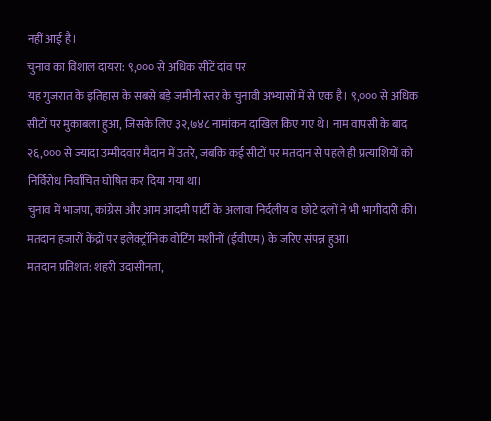नहीं आई है।
चुनाव का विशाल दायरा: ९,००० से अधिक सीटें दांव पर
यह गुजरात के इतिहास के सबसे बड़े जमीनी स्तर के चुनावी अभ्यासों में से एक है। ९,००० से अधिक सीटों पर मुकाबला हुआ, जिसके लिए ३२,७४८ नामांकन दाखिल किए गए थे। नाम वापसी के बाद २६,००० से ज्यादा उम्मीदवार मैदान में उतरे, जबकि कई सीटों पर मतदान से पहले ही प्रत्याशियों को निर्विरोध निर्वाचित घोषित कर दिया गया था।
चुनाव में भाजपा, कांग्रेस और आम आदमी पार्टी के अलावा निर्दलीय व छोटे दलों ने भी भागीदारी की। मतदान हजारों केंद्रों पर इलेक्ट्रॉनिक वोटिंग मशीनों (ईवीएम) के जरिए संपन्न हुआ।
मतदान प्रतिशत: शहरी उदासीनता,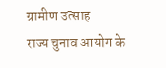ग्रामीण उत्साह
राज्य चुनाव आयोग के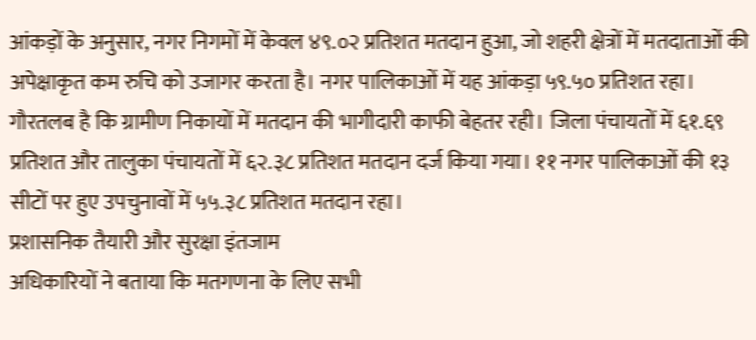आंकड़ों के अनुसार, नगर निगमों में केवल ४९.०२ प्रतिशत मतदान हुआ, जो शहरी क्षेत्रों में मतदाताओं की अपेक्षाकृत कम रुचि को उजागर करता है। नगर पालिकाओं में यह आंकड़ा ५९.५० प्रतिशत रहा।
गौरतलब है कि ग्रामीण निकायों में मतदान की भागीदारी काफी बेहतर रही। जिला पंचायतों में ६१.६९ प्रतिशत और तालुका पंचायतों में ६२.३८ प्रतिशत मतदान दर्ज किया गया। ११ नगर पालिकाओं की १३ सीटों पर हुए उपचुनावों में ५५.३८ प्रतिशत मतदान रहा।
प्रशासनिक तैयारी और सुरक्षा इंतजाम
अधिकारियों ने बताया कि मतगणना के लिए सभी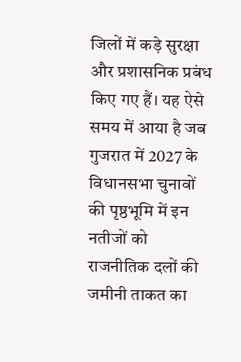जिलों में कड़े सुरक्षा और प्रशासनिक प्रबंध किए गए हैं। यह ऐसे समय में आया है जब गुजरात में 2027 के विधानसभा चुनावों की पृष्ठभूमि में इन नतीजों को राजनीतिक दलों की जमीनी ताकत का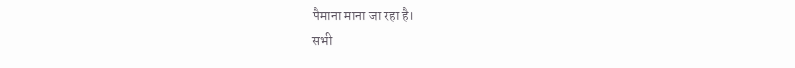पैमाना माना जा रहा है।
सभी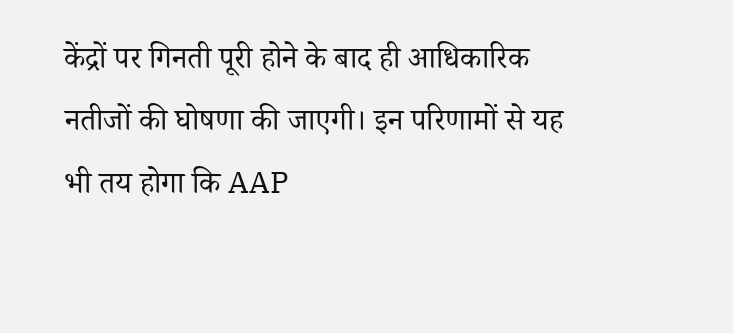केंद्रों पर गिनती पूरी होने के बाद ही आधिकारिक नतीजों की घोषणा की जाएगी। इन परिणामों से यह भी तय होगा कि AAP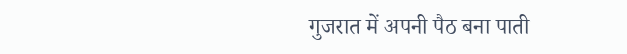गुजरात में अपनी पैठ बना पाती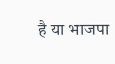है या भाजपा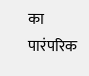का पारंपरिक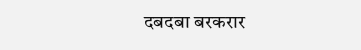दबदबा बरकरार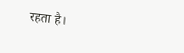रहता है।